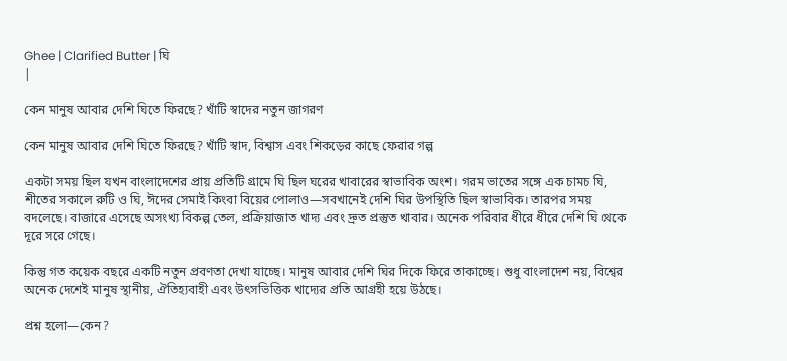Ghee | Clarified Butter | ঘি
|

কেন মানুষ আবার দেশি ঘিতে ফিরছে? খাঁটি স্বাদের নতুন জাগরণ

কেন মানুষ আবার দেশি ঘিতে ফিরছে? খাঁটি স্বাদ, বিশ্বাস এবং শিকড়ের কাছে ফেরার গল্প

একটা সময় ছিল যখন বাংলাদেশের প্রায় প্রতিটি গ্রামে ঘি ছিল ঘরের খাবারের স্বাভাবিক অংশ। গরম ভাতের সঙ্গে এক চামচ ঘি, শীতের সকালে রুটি ও ঘি, ঈদের সেমাই কিংবা বিয়ের পোলাও—সবখানেই দেশি ঘির উপস্থিতি ছিল স্বাভাবিক। তারপর সময় বদলেছে। বাজারে এসেছে অসংখ্য বিকল্প তেল, প্রক্রিয়াজাত খাদ্য এবং দ্রুত প্রস্তুত খাবার। অনেক পরিবার ধীরে ধীরে দেশি ঘি থেকে দূরে সরে গেছে।

কিন্তু গত কয়েক বছরে একটি নতুন প্রবণতা দেখা যাচ্ছে। মানুষ আবার দেশি ঘির দিকে ফিরে তাকাচ্ছে। শুধু বাংলাদেশ নয়, বিশ্বের অনেক দেশেই মানুষ স্থানীয়, ঐতিহ্যবাহী এবং উৎসভিত্তিক খাদ্যের প্রতি আগ্রহী হয়ে উঠছে।

প্রশ্ন হলো—কেন?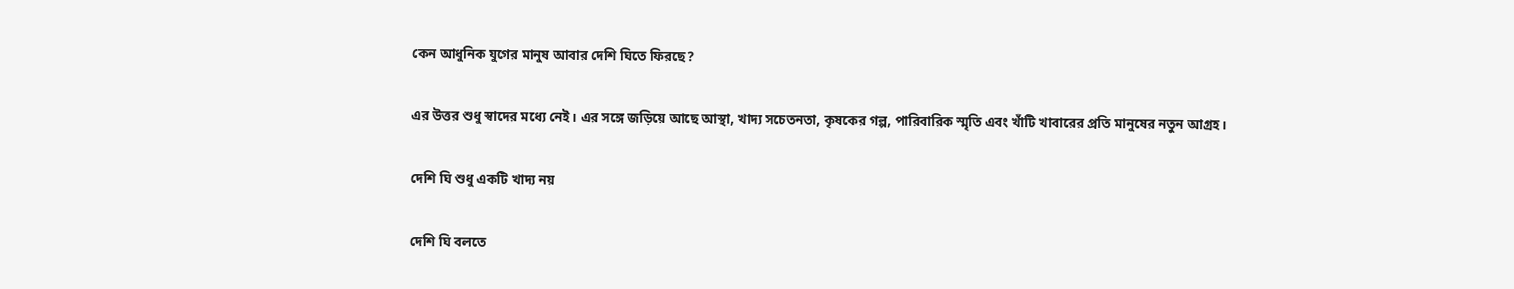কেন আধুনিক যুগের মানুষ আবার দেশি ঘিতে ফিরছে?

এর উত্তর শুধু স্বাদের মধ্যে নেই। এর সঙ্গে জড়িয়ে আছে আস্থা, খাদ্য সচেতনতা, কৃষকের গল্প, পারিবারিক স্মৃতি এবং খাঁটি খাবারের প্রতি মানুষের নতুন আগ্রহ।

দেশি ঘি শুধু একটি খাদ্য নয়

দেশি ঘি বলতে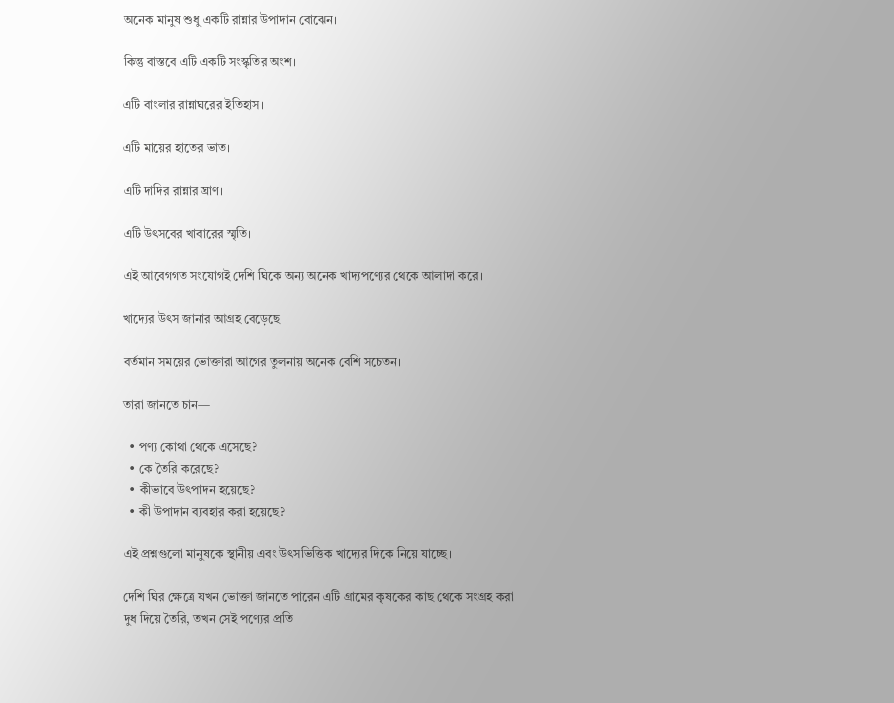অনেক মানুষ শুধু একটি রান্নার উপাদান বোঝেন।

কিন্তু বাস্তবে এটি একটি সংস্কৃতির অংশ।

এটি বাংলার রান্নাঘরের ইতিহাস।

এটি মায়ের হাতের ভাত।

এটি দাদির রান্নার ঘ্রাণ।

এটি উৎসবের খাবারের স্মৃতি।

এই আবেগগত সংযোগই দেশি ঘিকে অন্য অনেক খাদ্যপণ্যের থেকে আলাদা করে।

খাদ্যের উৎস জানার আগ্রহ বেড়েছে

বর্তমান সময়ের ভোক্তারা আগের তুলনায় অনেক বেশি সচেতন।

তারা জানতে চান—

  • পণ্য কোথা থেকে এসেছে?
  • কে তৈরি করেছে?
  • কীভাবে উৎপাদন হয়েছে?
  • কী উপাদান ব্যবহার করা হয়েছে?

এই প্রশ্নগুলো মানুষকে স্থানীয় এবং উৎসভিত্তিক খাদ্যের দিকে নিয়ে যাচ্ছে।

দেশি ঘির ক্ষেত্রে যখন ভোক্তা জানতে পারেন এটি গ্রামের কৃষকের কাছ থেকে সংগ্রহ করা দুধ দিয়ে তৈরি, তখন সেই পণ্যের প্রতি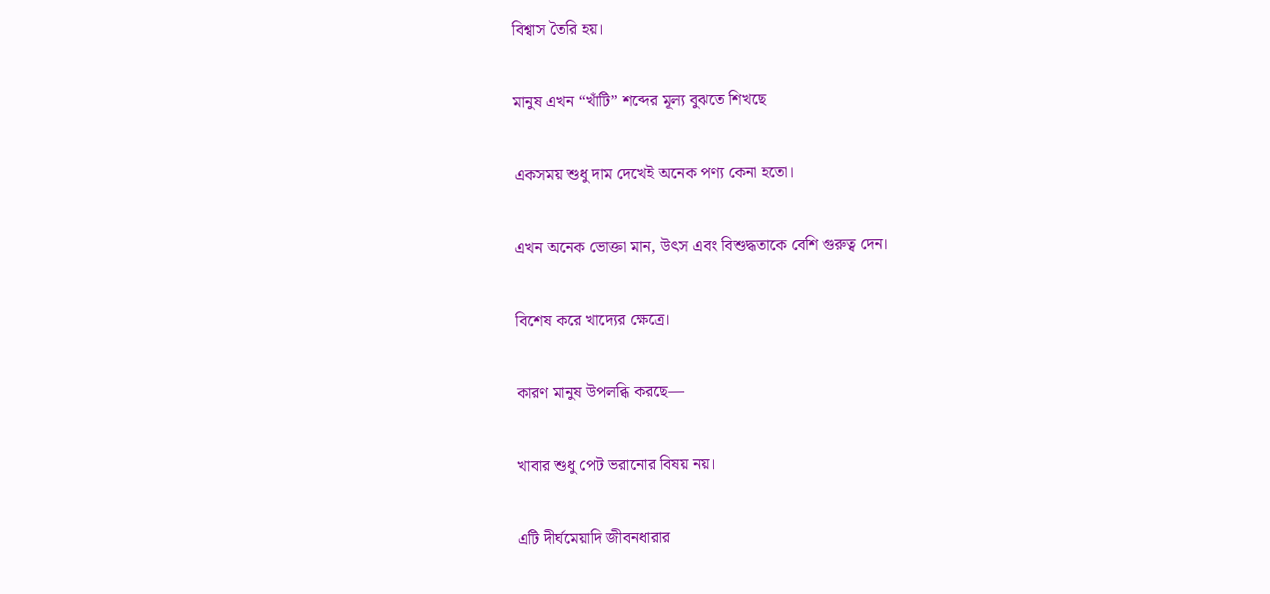বিশ্বাস তৈরি হয়।

মানুষ এখন “খাঁটি” শব্দের মূল্য বুঝতে শিখছে

একসময় শুধু দাম দেখেই অনেক পণ্য কেনা হতো।

এখন অনেক ভোক্তা মান, উৎস এবং বিশুদ্ধতাকে বেশি গুরুত্ব দেন।

বিশেষ করে খাদ্যের ক্ষেত্রে।

কারণ মানুষ উপলব্ধি করছে—

খাবার শুধু পেট ভরানোর বিষয় নয়।

এটি দীর্ঘমেয়াদি জীবনধারার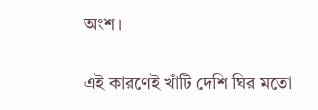অংশ।

এই কারণেই খাঁটি দেশি ঘির মতো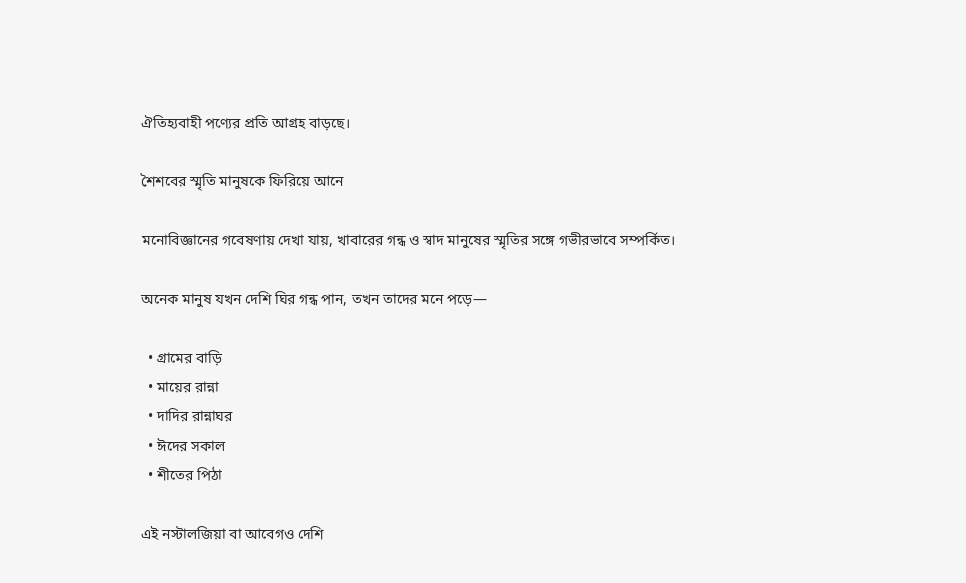ঐতিহ্যবাহী পণ্যের প্রতি আগ্রহ বাড়ছে।

শৈশবের স্মৃতি মানুষকে ফিরিয়ে আনে

মনোবিজ্ঞানের গবেষণায় দেখা যায়, খাবারের গন্ধ ও স্বাদ মানুষের স্মৃতির সঙ্গে গভীরভাবে সম্পর্কিত।

অনেক মানুষ যখন দেশি ঘির গন্ধ পান, তখন তাদের মনে পড়ে—

  • গ্রামের বাড়ি
  • মায়ের রান্না
  • দাদির রান্নাঘর
  • ঈদের সকাল
  • শীতের পিঠা

এই নস্টালজিয়া বা আবেগও দেশি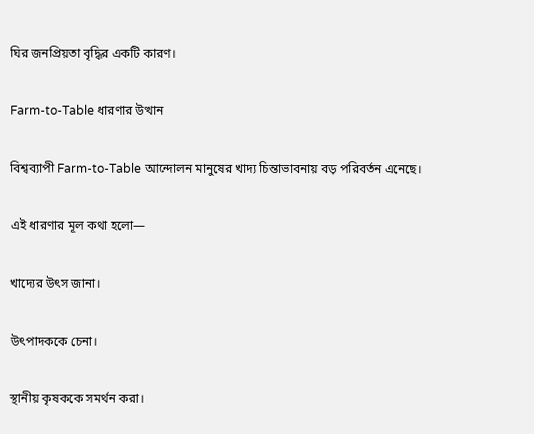ঘির জনপ্রিয়তা বৃদ্ধির একটি কারণ।

Farm-to-Table ধারণার উত্থান

বিশ্বব্যাপী Farm-to-Table আন্দোলন মানুষের খাদ্য চিন্তাভাবনায় বড় পরিবর্তন এনেছে।

এই ধারণার মূল কথা হলো—

খাদ্যের উৎস জানা।

উৎপাদককে চেনা।

স্থানীয় কৃষককে সমর্থন করা।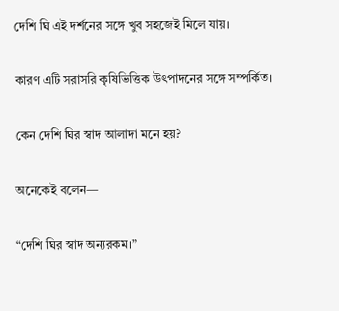দেশি ঘি এই দর্শনের সঙ্গে খুব সহজেই মিলে যায়।

কারণ এটি সরাসরি কৃষিভিত্তিক উৎপাদনের সঙ্গে সম্পর্কিত।

কেন দেশি ঘির স্বাদ আলাদা মনে হয়?

অনেকেই বলেন—

“দেশি ঘির স্বাদ অন্যরকম।”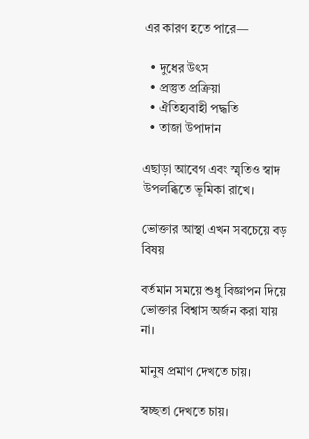এর কারণ হতে পারে—

  • দুধের উৎস
  • প্রস্তুত প্রক্রিয়া
  • ঐতিহ্যবাহী পদ্ধতি
  • তাজা উপাদান

এছাড়া আবেগ এবং স্মৃতিও স্বাদ উপলব্ধিতে ভূমিকা রাখে।

ভোক্তার আস্থা এখন সবচেয়ে বড় বিষয়

বর্তমান সময়ে শুধু বিজ্ঞাপন দিয়ে ভোক্তার বিশ্বাস অর্জন করা যায় না।

মানুষ প্রমাণ দেখতে চায়।

স্বচ্ছতা দেখতে চায়।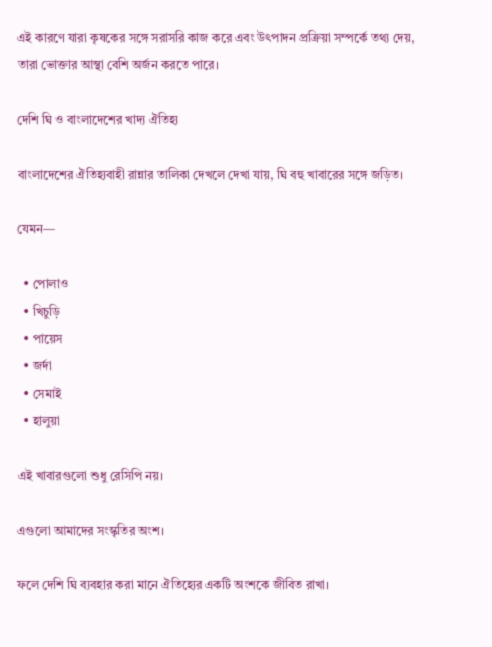এই কারণে যারা কৃষকের সঙ্গে সরাসরি কাজ করে এবং উৎপাদন প্রক্রিয়া সম্পর্কে তথ্য দেয়, তারা ভোক্তার আস্থা বেশি অর্জন করতে পারে।

দেশি ঘি ও বাংলাদেশের খাদ্য ঐতিহ্য

বাংলাদেশের ঐতিহ্যবাহী রান্নার তালিকা দেখলে দেখা যায়, ঘি বহু খাবারের সঙ্গে জড়িত।

যেমন—

  • পোলাও
  • খিচুড়ি
  • পায়েস
  • জর্দা
  • সেমাই
  • হালুয়া

এই খাবারগুলো শুধু রেসিপি নয়।

এগুলো আমাদের সংস্কৃতির অংশ।

ফলে দেশি ঘি ব্যবহার করা মানে ঐতিহ্যের একটি অংশকে জীবিত রাখা।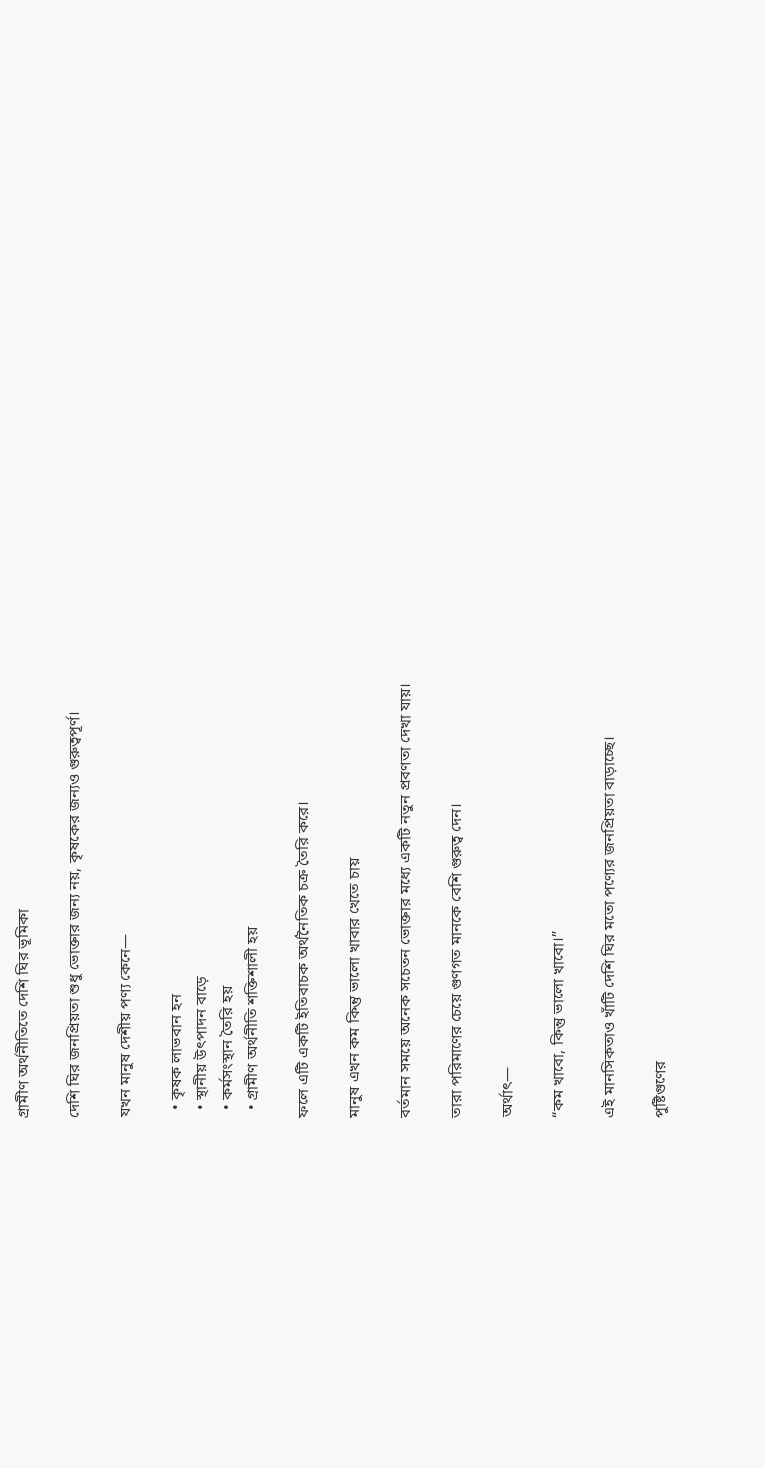গ্রামীণ অর্থনীতিতে দেশি ঘির ভূমিকা

দেশি ঘির জনপ্রিয়তা শুধু ভোক্তার জন্য নয়, কৃষকের জন্যও গুরুত্বপূর্ণ।

যখন মানুষ দেশীয় পণ্য কেনে—

  • কৃষক লাভবান হন
  • স্থানীয় উৎপাদন বাড়ে
  • কর্মসংস্থান তৈরি হয়
  • গ্রামীণ অর্থনীতি শক্তিশালী হয়

ফলে এটি একটি ইতিবাচক অর্থনৈতিক চক্র তৈরি করে।

মানুষ এখন কম কিন্তু ভালো খাবার খেতে চায়

বর্তমান সময়ে অনেক সচেতন ভোক্তার মধ্যে একটি নতুন প্রবণতা দেখা যায়।

তারা পরিমাণের চেয়ে গুণগত মানকে বেশি গুরুত্ব দেন।

অর্থাৎ—

“কম খাবো, কিন্তু ভালো খাবো।”

এই মানসিকতাও খাঁটি দেশি ঘির মতো পণ্যের জনপ্রিয়তা বাড়াচ্ছে।

পুষ্টিগুণের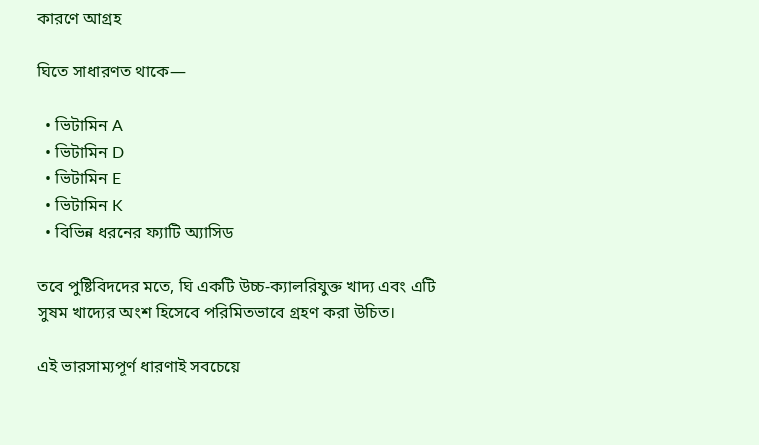কারণে আগ্রহ

ঘিতে সাধারণত থাকে—

  • ভিটামিন A
  • ভিটামিন D
  • ভিটামিন E
  • ভিটামিন K
  • বিভিন্ন ধরনের ফ্যাটি অ্যাসিড

তবে পুষ্টিবিদদের মতে, ঘি একটি উচ্চ-ক্যালরিযুক্ত খাদ্য এবং এটি সুষম খাদ্যের অংশ হিসেবে পরিমিতভাবে গ্রহণ করা উচিত।

এই ভারসাম্যপূর্ণ ধারণাই সবচেয়ে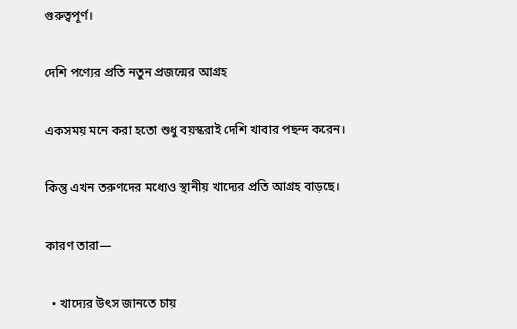গুরুত্বপূর্ণ।

দেশি পণ্যের প্রতি নতুন প্রজন্মের আগ্রহ

একসময় মনে করা হতো শুধু বয়স্করাই দেশি খাবার পছন্দ করেন।

কিন্তু এখন তরুণদের মধ্যেও স্থানীয় খাদ্যের প্রতি আগ্রহ বাড়ছে।

কারণ তারা—

  • খাদ্যের উৎস জানতে চায়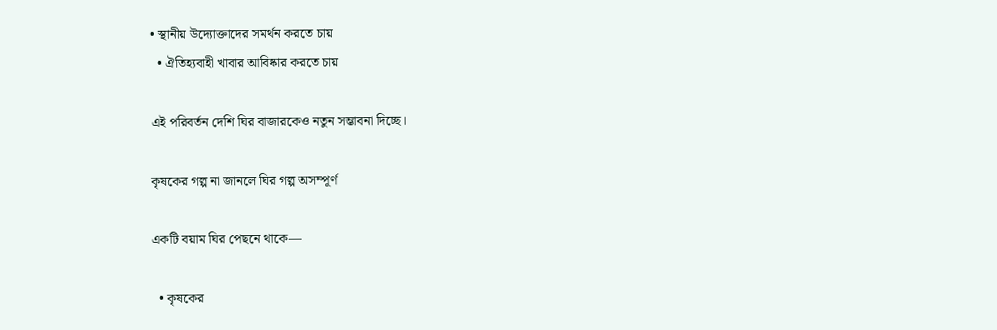• স্থানীয় উদ্যোক্তাদের সমর্থন করতে চায়
  • ঐতিহ্যবাহী খাবার আবিষ্কার করতে চায়

এই পরিবর্তন দেশি ঘির বাজারকেও নতুন সম্ভাবনা দিচ্ছে।

কৃষকের গল্প না জানলে ঘির গল্প অসম্পূর্ণ

একটি বয়াম ঘির পেছনে থাকে—

  • কৃষকের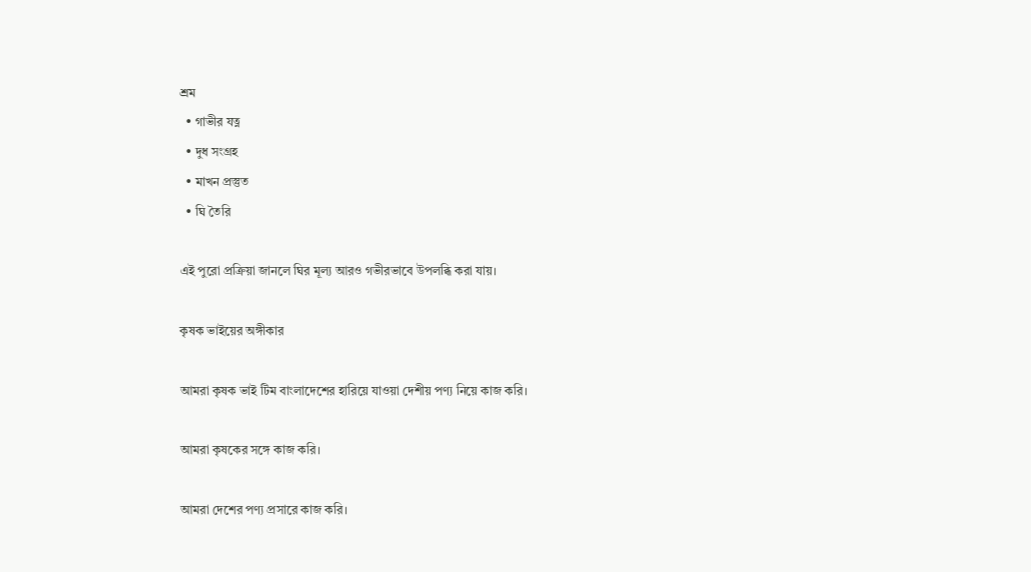শ্রম
  • গাভীর যত্ন
  • দুধ সংগ্রহ
  • মাখন প্রস্তুত
  • ঘি তৈরি

এই পুরো প্রক্রিয়া জানলে ঘির মূল্য আরও গভীরভাবে উপলব্ধি করা যায়।

কৃষক ভাইয়ের অঙ্গীকার

আমরা কৃষক ভাই টিম বাংলাদেশের হারিয়ে যাওয়া দেশীয় পণ্য নিয়ে কাজ করি।

আমরা কৃষকের সঙ্গে কাজ করি।

আমরা দেশের পণ্য প্রসারে কাজ করি।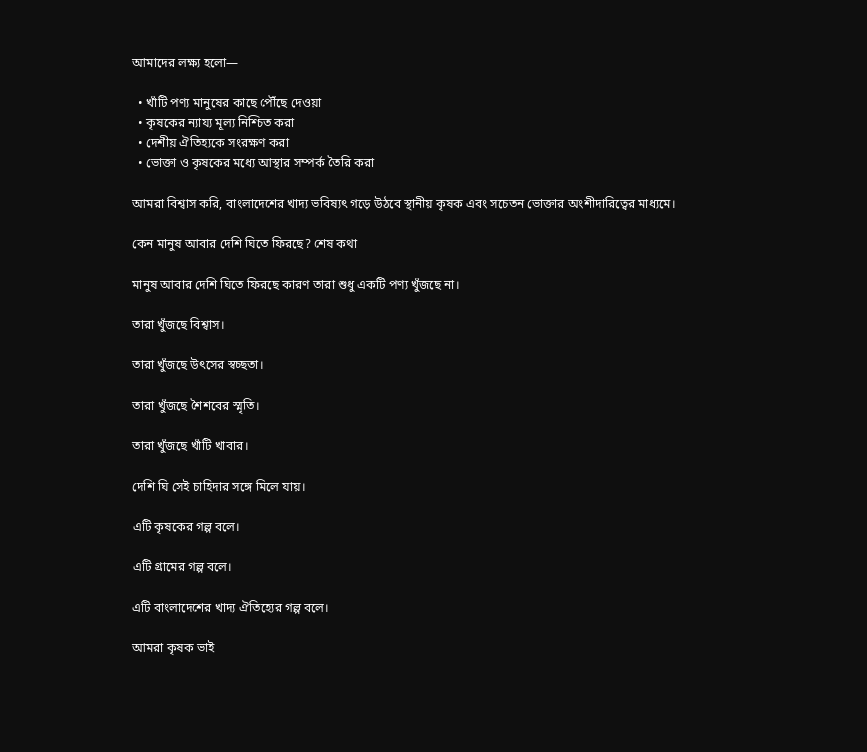আমাদের লক্ষ্য হলো—

  • খাঁটি পণ্য মানুষের কাছে পৌঁছে দেওয়া
  • কৃষকের ন্যায্য মূল্য নিশ্চিত করা
  • দেশীয় ঐতিহ্যকে সংরক্ষণ করা
  • ভোক্তা ও কৃষকের মধ্যে আস্থার সম্পর্ক তৈরি করা

আমরা বিশ্বাস করি, বাংলাদেশের খাদ্য ভবিষ্যৎ গড়ে উঠবে স্থানীয় কৃষক এবং সচেতন ভোক্তার অংশীদারিত্বের মাধ্যমে।

কেন মানুষ আবার দেশি ঘিতে ফিরছে? শেষ কথা

মানুষ আবার দেশি ঘিতে ফিরছে কারণ তারা শুধু একটি পণ্য খুঁজছে না।

তারা খুঁজছে বিশ্বাস।

তারা খুঁজছে উৎসের স্বচ্ছতা।

তারা খুঁজছে শৈশবের স্মৃতি।

তারা খুঁজছে খাঁটি খাবার।

দেশি ঘি সেই চাহিদার সঙ্গে মিলে যায়।

এটি কৃষকের গল্প বলে।

এটি গ্রামের গল্প বলে।

এটি বাংলাদেশের খাদ্য ঐতিহ্যের গল্প বলে।

আমরা কৃষক ভাই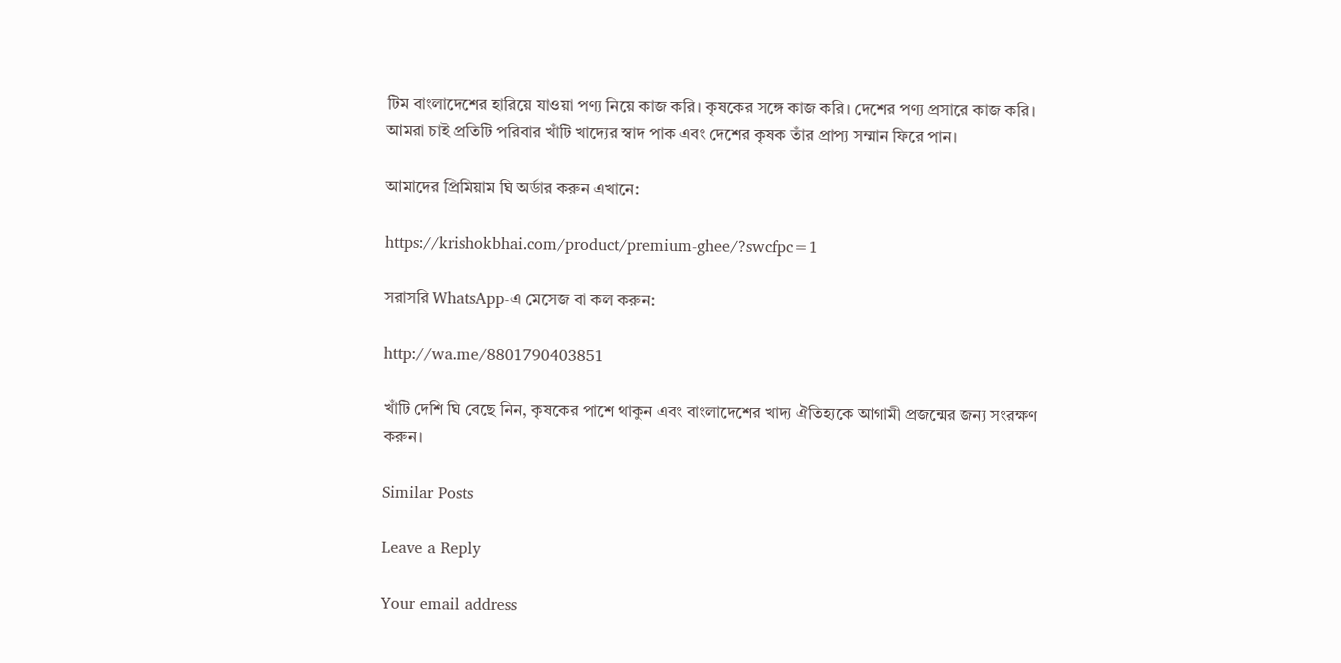টিম বাংলাদেশের হারিয়ে যাওয়া পণ্য নিয়ে কাজ করি। কৃষকের সঙ্গে কাজ করি। দেশের পণ্য প্রসারে কাজ করি। আমরা চাই প্রতিটি পরিবার খাঁটি খাদ্যের স্বাদ পাক এবং দেশের কৃষক তাঁর প্রাপ্য সম্মান ফিরে পান।

আমাদের প্রিমিয়াম ঘি অর্ডার করুন এখানে:

https://krishokbhai.com/product/premium-ghee/?swcfpc=1

সরাসরি WhatsApp-এ মেসেজ বা কল করুন:

http://wa.me/8801790403851

খাঁটি দেশি ঘি বেছে নিন, কৃষকের পাশে থাকুন এবং বাংলাদেশের খাদ্য ঐতিহ্যকে আগামী প্রজন্মের জন্য সংরক্ষণ করুন।

Similar Posts

Leave a Reply

Your email address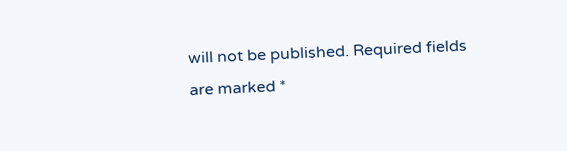will not be published. Required fields are marked *